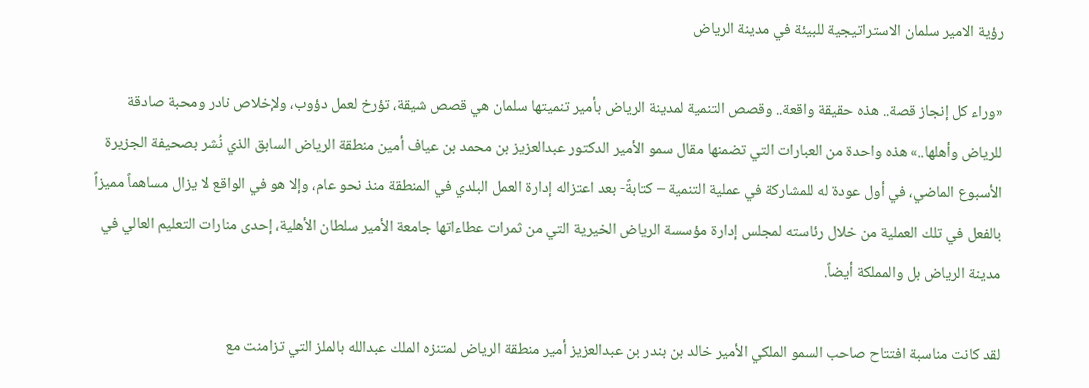رؤية الامير سلمان الاستراتيجية للبيئة في مدينة الرياض

«وراء كل إنجاز قصة.. هذه حقيقة واقعة.. وقصص التنمية لمدينة الرياض بأمير تنميتها سلمان هي قصص شيقة، تؤرخ لعمل دؤوب، ولإخلاص نادر ومحبة صادقة للرياض وأهلها..» هذه واحدة من العبارات التي تضمنها مقال سمو الأمير الدكتور عبدالعزيز بن محمد بن عياف أمين منطقة الرياض السابق الذي نُشر بصحيفة الجزيرة الأسبوع الماضي، في أول عودة له للمشاركة في عملية التنمية – كتابةً- بعد اعتزاله إدارة العمل البلدي في المنطقة منذ نحو عام، وإلا هو في الواقع لا يزال مساهماً مميزاً بالفعل في تلك العملية من خلال رئاسته لمجلس إدارة مؤسسة الرياض الخيرية التي من ثمرات عطاءاتها جامعة الأمير سلطان الأهلية، إحدى منارات التعليم العالي في مدينة الرياض بل والمملكة أيضاً.

لقد كانت مناسبة افتتاح صاحب السمو الملكي الأمير خالد بن بندر بن عبدالعزيز أمير منطقة الرياض لمتنزه الملك عبدالله بالملز التي تزامنت مع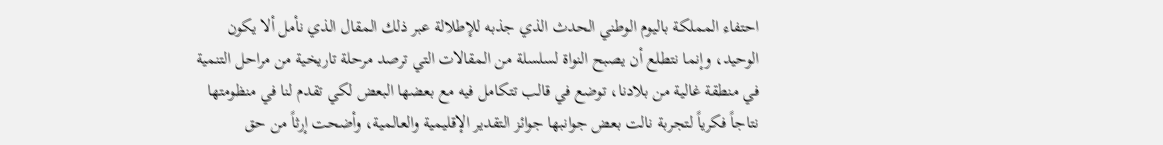احتفاء المملكة باليوم الوطني الحدث الذي جذبه للإطلالة عبر ذلك المقال الذي نأمل ألا يكون الوحيد، وإنما نتطلع أن يصبح النواة لسلسلة من المقالات التي ترصد مرحلة تاريخية من مراحل التنمية في منطقة غالية من بلادنا، توضع في قالب تتكامل فيه مع بعضها البعض لكي تقدم لنا في منظومتها نتاجاً فكرياً لتجربة نالت بعض جوانبها جوائز التقدير الإقليمية والعالمية، وأضحت إرثاً من حق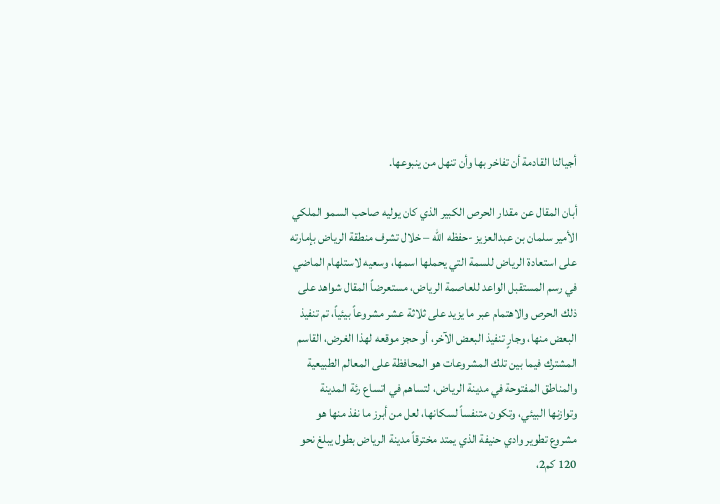أجيالنا القادمة أن تفاخر بها وأن تنهل من ينبوعها.

أبان المقال عن مقدار الحرص الكبير الذي كان يوليه صاحب السمو الملكي الأمير سلمان بن عبدالعزيز -حفظه الله – خلال تشرف منطقة الرياض بإمارته على استعادة الرياض للسمة التي يحملها اسمها، وسعيه لاستلهام الماضي في رسم المستقبل الواعد للعاصمة الرياض، مستعرضاً المقال شواهد على ذلك الحرص والاهتمام عبر ما يزيد على ثلاثة عشر مشروعاً بيئياً، تم تنفيذ البعض منها، وجارٍ تنفيذ البعض الآخر، أو حجز موقعه لهذا الغرض، القاسم المشترك فيما بين تلك المشروعات هو المحافظة على المعالم الطبيعية والمناطق المفتوحة في مدينة الرياض، لتساهم في اتساع رئة المدينة وتوازنها البيئي، وتكون متنفساً لسكانها، لعل من أبرز ما نفذ منها هو مشروع تطوير وادي حنيفة الذي يمتد مخترقاً مدينة الرياض بطول يبلغ نحو 120 كم2،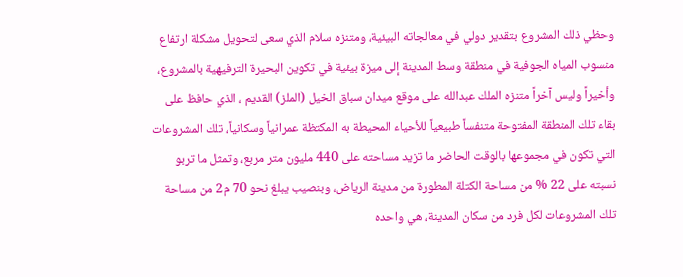وحظي ذلك المشروع بتقدير دولي في معالجاته البيئية، ومتنزه سلام الذي سعى لتحويل مشكلة ارتفاع منسوب المياه الجوفية في منطقة وسط المدينة إلى ميزة بيئية في تكوين البحيرة الترفيهية بالمشروع، وأخيراً وليس آخراً متنزه الملك عبدالله على موقع ميدان سباق الخيل (الملز) القديم ، الذي حافظ على بقاء تلك المنطقة المفتوحة متنفساً طبيعياً للأحياء المحيطة به المكتظة عمرانياً وسكانياً، تلك المشروعات التي تكون في مجموعها بالوقت الحاضر ما تزيد مساحته على 440 مليون متر مربع، وتمثل ما تربو نسبته على 22 % من مساحة الكتلة المطورة من مدينة الرياض، وبنصيب يبلغ نحو 70 م2 من مساحة تلك المشروعات لكل فرد من سكان المدينة، هي واحده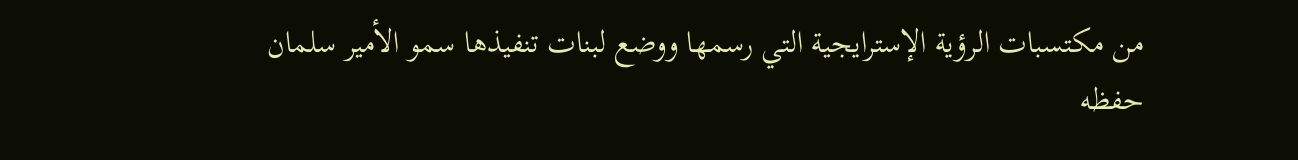من مكتسبات الرؤية الإسترايجية التي رسمها ووضع لبنات تنفيذها سمو الأمير سلمان حفظه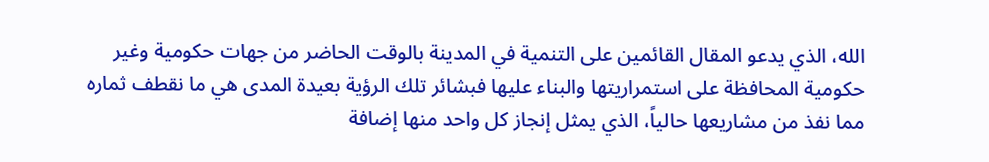الله، الذي يدعو المقال القائمين على التنمية في المدينة بالوقت الحاضر من جهات حكومية وغير حكومية المحافظة على استمراريتها والبناء عليها فبشائر تلك الرؤية بعيدة المدى هي ما نقطف ثماره مما نفذ من مشاريعها حالياً، الذي يمثل إنجاز كل واحد منها إضافة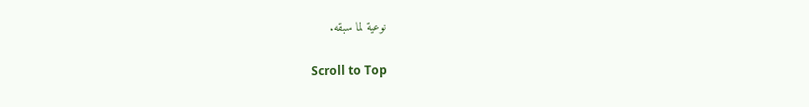نوعية لما سبقه.

Scroll to Top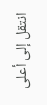انتقل إلى أعلى